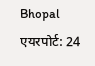Bhopal एयरपोर्ट: 24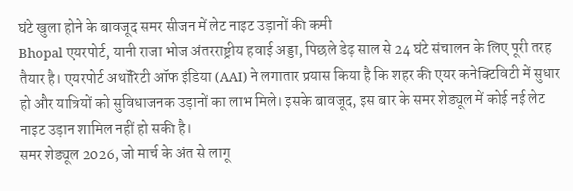घंटे खुला होने के बावजूद समर सीजन में लेट नाइट उड़ानों की कमी
Bhopal एयरपोर्ट, यानी राजा भोज अंतरराष्ट्रीय हवाई अड्डा, पिछले डेढ़ साल से 24 घंटे संचालन के लिए पूरी तरह तैयार है। एयरपोर्ट अथॉरिटी ऑफ इंडिया (AAI) ने लगातार प्रयास किया है कि शहर की एयर कनेक्टिविटी में सुधार हो और यात्रियों को सुविधाजनक उड़ानों का लाभ मिले। इसके बावजूद, इस बार के समर शेड्यूल में कोई नई लेट नाइट उड़ान शामिल नहीं हो सकी है।
समर शेड्यूल 2026, जो मार्च के अंत से लागू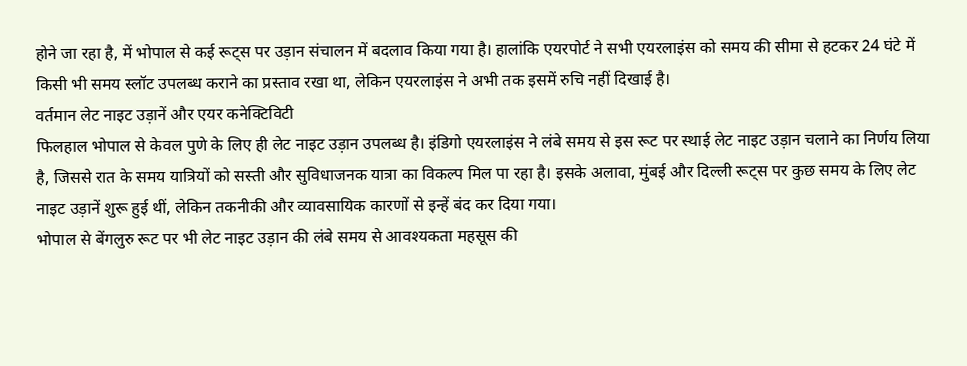होने जा रहा है, में भोपाल से कई रूट्स पर उड़ान संचालन में बदलाव किया गया है। हालांकि एयरपोर्ट ने सभी एयरलाइंस को समय की सीमा से हटकर 24 घंटे में किसी भी समय स्लॉट उपलब्ध कराने का प्रस्ताव रखा था, लेकिन एयरलाइंस ने अभी तक इसमें रुचि नहीं दिखाई है।
वर्तमान लेट नाइट उड़ानें और एयर कनेक्टिविटी
फिलहाल भोपाल से केवल पुणे के लिए ही लेट नाइट उड़ान उपलब्ध है। इंडिगो एयरलाइंस ने लंबे समय से इस रूट पर स्थाई लेट नाइट उड़ान चलाने का निर्णय लिया है, जिससे रात के समय यात्रियों को सस्ती और सुविधाजनक यात्रा का विकल्प मिल पा रहा है। इसके अलावा, मुंबई और दिल्ली रूट्स पर कुछ समय के लिए लेट नाइट उड़ानें शुरू हुई थीं, लेकिन तकनीकी और व्यावसायिक कारणों से इन्हें बंद कर दिया गया।
भोपाल से बेंगलुरु रूट पर भी लेट नाइट उड़ान की लंबे समय से आवश्यकता महसूस की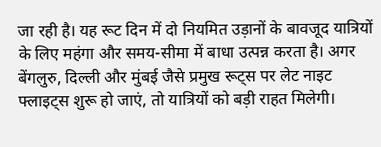जा रही है। यह रूट दिन में दो नियमित उड़ानों के बावजूद यात्रियों के लिए महंगा और समय-सीमा में बाधा उत्पन्न करता है। अगर बेंगलुरु, दिल्ली और मुंबई जैसे प्रमुख रूट्स पर लेट नाइट फ्लाइट्स शुरू हो जाएं, तो यात्रियों को बड़ी राहत मिलेगी।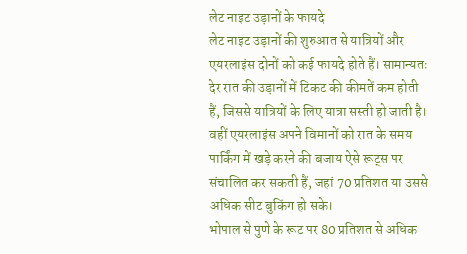लेट नाइट उड़ानों के फायदे
लेट नाइट उड़ानों की शुरुआत से यात्रियों और एयरलाइंस दोनों को कई फायदे होते हैं। सामान्यतः देर रात की उड़ानों में टिकट की कीमतें कम होती हैं, जिससे यात्रियों के लिए यात्रा सस्ती हो जाती है। वहीं एयरलाइंस अपने विमानों को रात के समय पार्किंग में खड़े करने की बजाय ऐसे रूट्स पर संचालित कर सकती हैं, जहां 70 प्रतिशत या उससे अधिक सीट बुकिंग हो सके।
भोपाल से पुणे के रूट पर 80 प्रतिशत से अधिक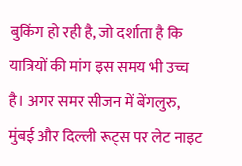बुकिंग हो रही है, जो दर्शाता है कि यात्रियों की मांग इस समय भी उच्च है। अगर समर सीजन में बेंगलुरु, मुंबई और दिल्ली रूट्स पर लेट नाइट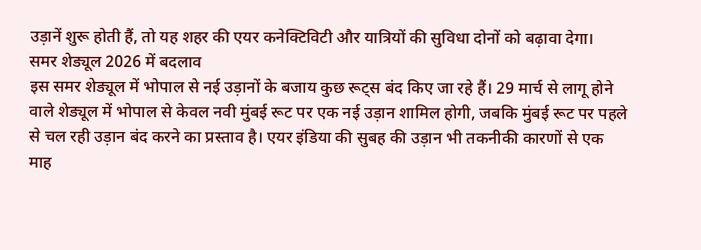उड़ानें शुरू होती हैं, तो यह शहर की एयर कनेक्टिविटी और यात्रियों की सुविधा दोनों को बढ़ावा देगा।
समर शेड्यूल 2026 में बदलाव
इस समर शेड्यूल में भोपाल से नई उड़ानों के बजाय कुछ रूट्स बंद किए जा रहे हैं। 29 मार्च से लागू होने वाले शेड्यूल में भोपाल से केवल नवी मुंबई रूट पर एक नई उड़ान शामिल होगी, जबकि मुंबई रूट पर पहले से चल रही उड़ान बंद करने का प्रस्ताव है। एयर इंडिया की सुबह की उड़ान भी तकनीकी कारणों से एक माह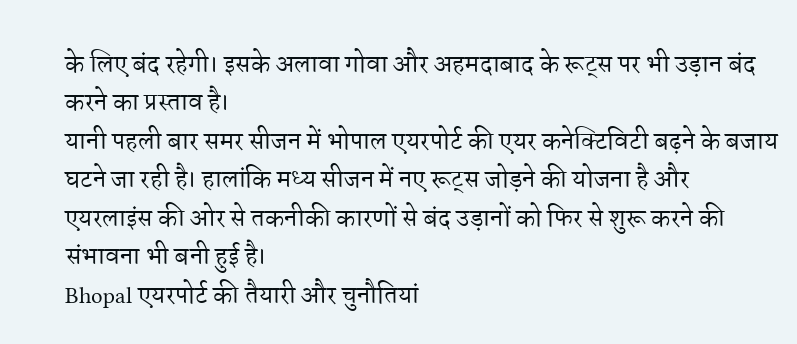के लिए बंद रहेगी। इसके अलावा गोवा और अहमदाबाद के रूट्स पर भी उड़ान बंद करने का प्रस्ताव है।
यानी पहली बार समर सीजन में भोपाल एयरपोर्ट की एयर कनेक्टिविटी बढ़ने के बजाय घटने जा रही है। हालांकि मध्य सीजन में नए रूट्स जोड़ने की योजना है और एयरलाइंस की ओर से तकनीकी कारणों से बंद उड़ानों को फिर से शुरू करने की संभावना भी बनी हुई है।
Bhopal एयरपोर्ट की तैयारी और चुनौतियां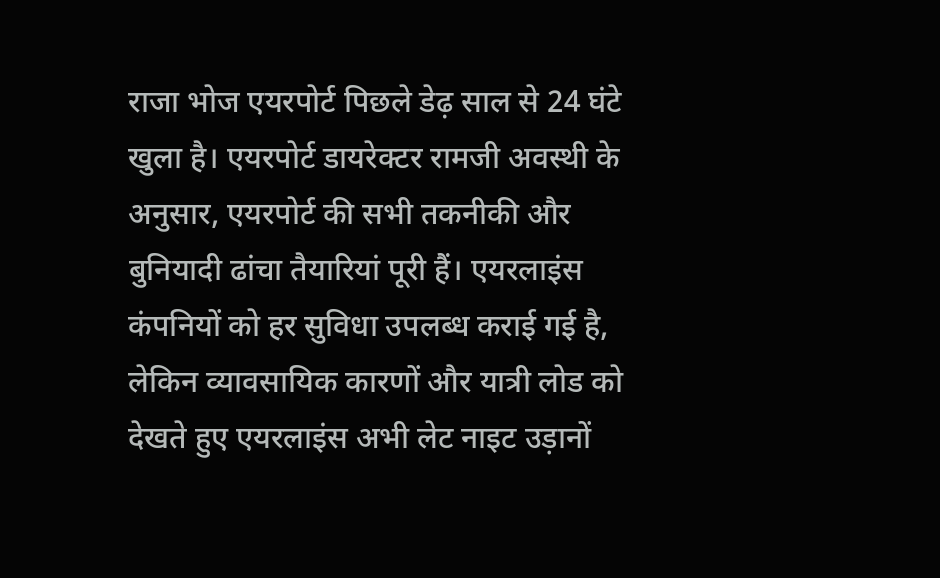राजा भोज एयरपोर्ट पिछले डेढ़ साल से 24 घंटे खुला है। एयरपोर्ट डायरेक्टर रामजी अवस्थी के अनुसार, एयरपोर्ट की सभी तकनीकी और बुनियादी ढांचा तैयारियां पूरी हैं। एयरलाइंस कंपनियों को हर सुविधा उपलब्ध कराई गई है, लेकिन व्यावसायिक कारणों और यात्री लोड को देखते हुए एयरलाइंस अभी लेट नाइट उड़ानों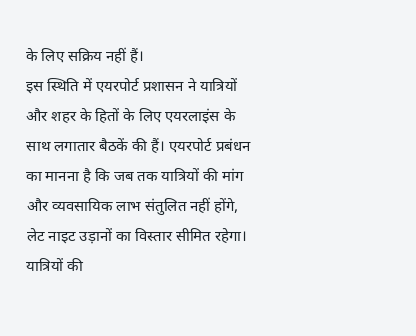के लिए सक्रिय नहीं हैं।
इस स्थिति में एयरपोर्ट प्रशासन ने यात्रियों और शहर के हितों के लिए एयरलाइंस के साथ लगातार बैठकें की हैं। एयरपोर्ट प्रबंधन का मानना है कि जब तक यात्रियों की मांग और व्यवसायिक लाभ संतुलित नहीं होंगे, लेट नाइट उड़ानों का विस्तार सीमित रहेगा।
यात्रियों की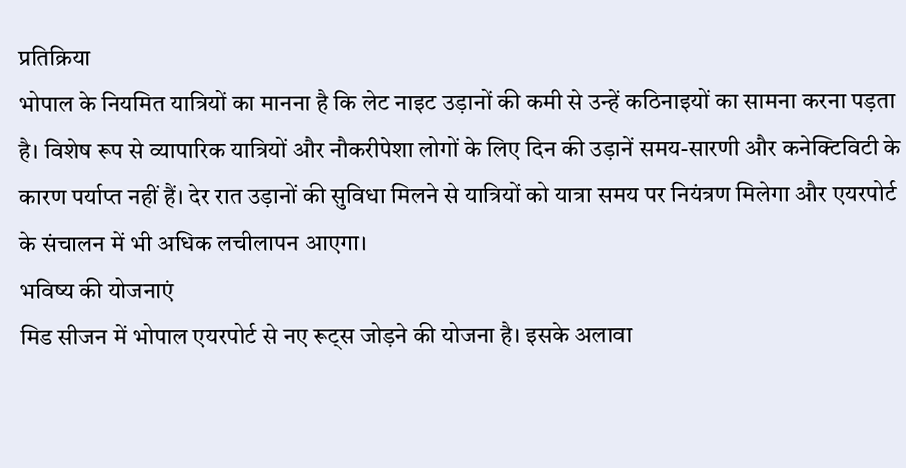प्रतिक्रिया
भोपाल के नियमित यात्रियों का मानना है कि लेट नाइट उड़ानों की कमी से उन्हें कठिनाइयों का सामना करना पड़ता है। विशेष रूप से व्यापारिक यात्रियों और नौकरीपेशा लोगों के लिए दिन की उड़ानें समय-सारणी और कनेक्टिविटी के कारण पर्याप्त नहीं हैं। देर रात उड़ानों की सुविधा मिलने से यात्रियों को यात्रा समय पर नियंत्रण मिलेगा और एयरपोर्ट के संचालन में भी अधिक लचीलापन आएगा।
भविष्य की योजनाएं
मिड सीजन में भोपाल एयरपोर्ट से नए रूट्स जोड़ने की योजना है। इसके अलावा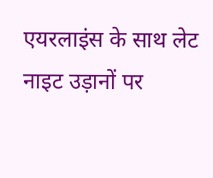एयरलाइंस के साथ लेट नाइट उड़ानों पर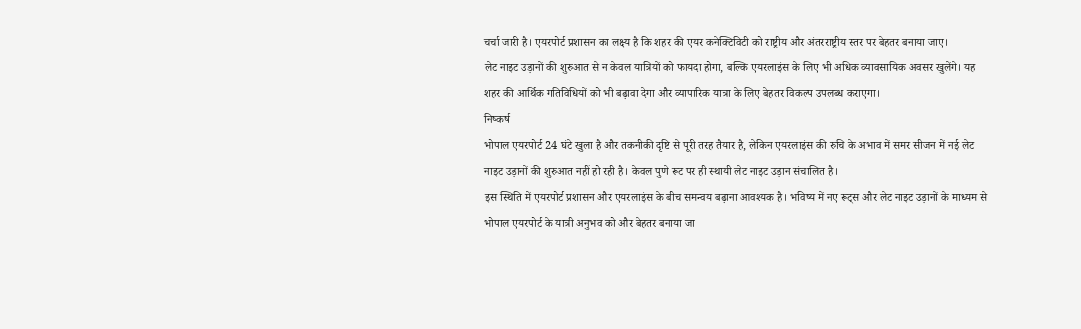चर्चा जारी है। एयरपोर्ट प्रशासन का लक्ष्य है कि शहर की एयर कनेक्टिविटी को राष्ट्रीय और अंतरराष्ट्रीय स्तर पर बेहतर बनाया जाए।
लेट नाइट उड़ानों की शुरुआत से न केवल यात्रियों को फायदा होगा, बल्कि एयरलाइंस के लिए भी अधिक व्यावसायिक अवसर खुलेंगे। यह शहर की आर्थिक गतिविधियों को भी बढ़ावा देगा और व्यापारिक यात्रा के लिए बेहतर विकल्प उपलब्ध कराएगा।
निष्कर्ष
भोपाल एयरपोर्ट 24 घंटे खुला है और तकनीकी दृष्टि से पूरी तरह तैयार है, लेकिन एयरलाइंस की रुचि के अभाव में समर सीजन में नई लेट नाइट उड़ानों की शुरुआत नहीं हो रही है। केवल पुणे रूट पर ही स्थायी लेट नाइट उड़ान संचालित है।
इस स्थिति में एयरपोर्ट प्रशासन और एयरलाइंस के बीच समन्वय बढ़ाना आवश्यक है। भविष्य में नए रूट्स और लेट नाइट उड़ानों के माध्यम से भोपाल एयरपोर्ट के यात्री अनुभव को और बेहतर बनाया जा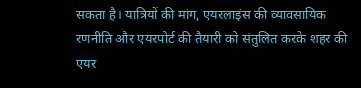सकता है। यात्रियों की मांग, एयरलाइंस की व्यावसायिक रणनीति और एयरपोर्ट की तैयारी को संतुलित करके शहर की एयर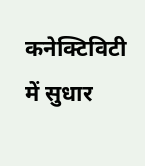कनेक्टिविटी में सुधार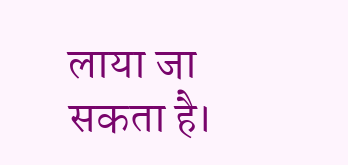लाया जा सकता है।